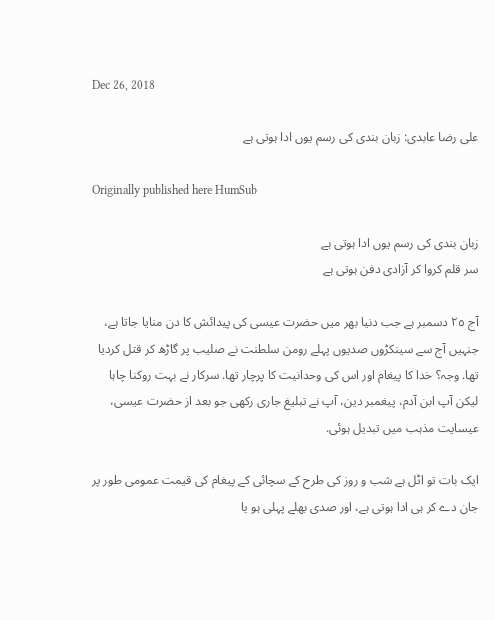Dec 26, 2018

علی رضا عابدی: زبان بندی کی رسم یوں ادا ہوتی ہے

Originally published here HumSub

زبان بندی کی رسم یوں ادا ہوتی ہے
سر قلم کروا کر آزادی دفن ہوتی ہے

آج ٢٥ دسمبر ہے جب دنیا بھر میں حضرت عیسی کی پیدائش کا دن منایا جاتا ہے، جنہیں آج سے سینکڑوں صدیوں پہلے رومن سلطنت نے صلیب پر گاڑھ کر قتل کردیا تھا. وجہ؟ خدا کا پیغام اور اس کی وحدانیت کا پرچار تھا. سرکار نے بہت روکنا چاہا لیکن آپ ابن آدم، پیغمبر دین، آپ نے تبلیغ جاری رکھی جو بعد از حضرت عیسی، عیسایت مذہب میں تبدیل ہوئی.

ایک بات تو اٹل ہے شب و روز کی طرح کے سچائی کے پیغام کی قیمت عمومی طور پر جان دے کر ہی ادا ہوتی ہے، اور صدی بھلے پہلی ہو یا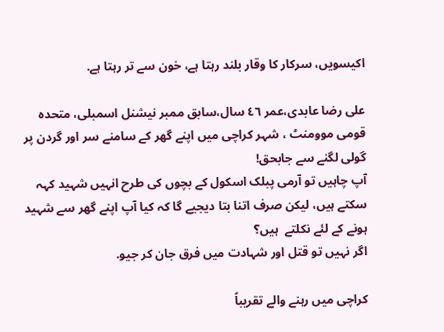اکیسویں، سرکار کا وقار بلند رہتا ہے، خون سے تر رہتا ہے.

علی رضا عابدی،عمر ٤٦ سال،سابق ممبر نیشنل اسمبلی، متحدہ قومی موومنٹ ، شہر کراچی میں اپنے گھر کے سامنے سر اور گردن پر گولی لگنے سے جابحق!
آپ چاہیں تو آرمی پبلک اسکول کے بچوں کی طرح انہیں شہید کہہ سکتے ہیں، لیکن صرف اتنا بتا دیجیے گا کہ کیا آپ اپنے گھر سے شہید ہونے کے لئے نکلتے  ہیں؟
اگر نہیں تو قتل اور شہادت میں فرق جان کر جیو.

کراچی میں رہنے والے تقریباً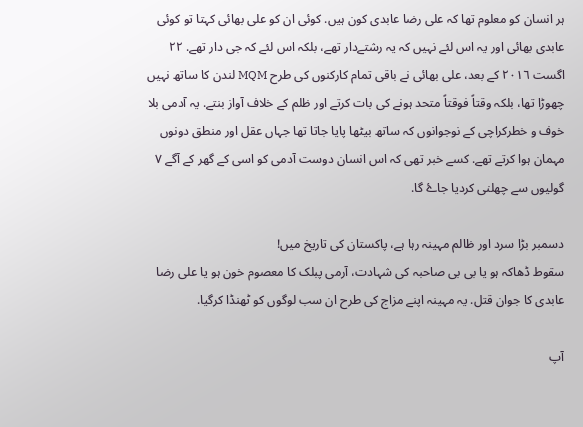ہر انسان کو معلوم تھا کہ علی رضا عابدی کون ہیں. کوئی ان کو علی بھائی کہتا تو کوئی عابدی بھائی اور یہ اس لئے نہیں کہ یہ رشتےدار تھے، بلکہ اس لئے کہ جی دار تھے. ٢٢ اگست ٢٠١٦ کے بعد، علی بھائی نے باقی تمام کارکنوں کی طرح MQM لندن کا ساتھ نہیں چھوڑا تھا، بلکہ وقتاً فوقتاً متحد ہونے کی بات کرتے اور ظلم کے خلاف آواز بنتے. یہ آدمی بلا خوف و خطرکراچی کے نوجوانوں کہ ساتھ بیٹھا پایا جاتا تھا جہاں عقل اور منطق دونوں مہمان ہوا کرتے تھے. کسے خبر تھی کہ اس انسان دوست آدمی کو اسی کے گھر کے آگے ٧ گولیوں سے چھلنی کردیا جاۓ گا.

دسمبر بڑا سرد اور ظالم مہینہ رہا ہے، پاکستان کی تاریخ میں!
سقوط ڈھاکہ ہو یا بی بی صاحبہ کی شہادت، آرمی پبلک کا معصوم خون ہو یا علی رضا عابدی کا جوان قتل. یہ مہینہ اپنے مزاج کی طرح ان سب لوگوں کو ٹھنڈا کرگیا.

آپ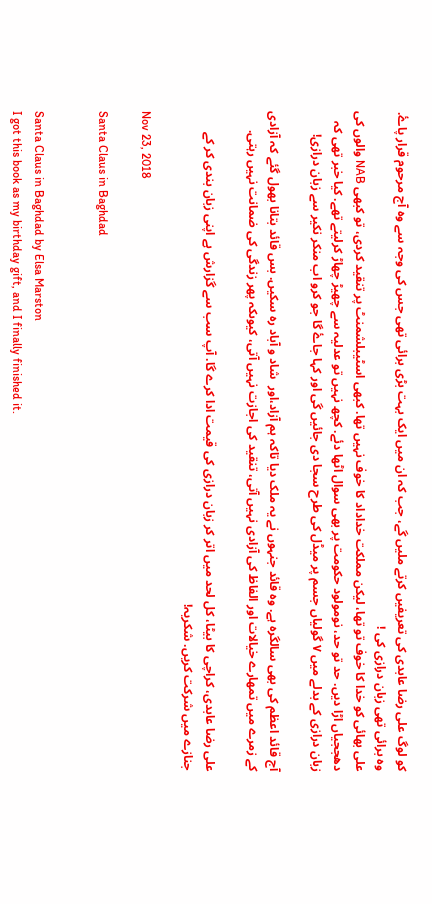کو لوگ علی رضا عابدی کی تعریفیں کرتے ملیں گے، جب کہ ان میں ایک بہت بڑی برائی تھی جس کی وجہ سے وہ آج مرحوم قرار پاۓ. وہ برائی تھی زبان درازی کی !
علی بھائی کو خدا کا خوف تو تھا، لیکن مملکت خداداد کا خوف نہیں تھا. کبھی اسٹیبلشمنٹ پر تنقید کردی، تو کبھی NAB والوں کی دھججیاں اڑا دیں. حد تو حد، نومولود حکومت پر بھی سوال اٹھا دئے. کچھ نہیں تو عدلیہ سے چھیڑ چھاڑ کرلیتے تھے. کیا خبر تھی کہ زبان درازی کے بدلے میں ٧ گولیاں جسم پر میڈل کی طرح سجا دی جائیں گی اور کہا جاۓ گا جو کرو اب منکر نکیر سے زبان درازی!

آج قائد اعظم کی بھی سالگرہ ہے. وہ قائد جنہوں نے یہ ملک دیا تاکہ ہم آزاد،اور  شاد و آباد رہ سکیں. بس قائد بتانا بھول گئے کہ آزادی کے زمرے میں تمھارے خیالات اور الفاظ کی آزادی نہیں آتی، تنقید کی اجازت نہیں آتی، کیوںکہ پھر زندگی کی ضمانت نہیں رہتی.

علی رضا عابدی، کراچی کا بیٹا، کل لحد میں اتر کر زبان درازی کی قیمت ادا کرے گا. آپ سب سے گزارش ہے اپنی زبان بندی کر کے جنازے میں شرکت کریں. شکریہ!

Nov 23, 2018

Santa Claus in Baghdad


Santa Claus in Baghdad by Elsa Marston
I got this book as my birthday gift, and I finally finished it.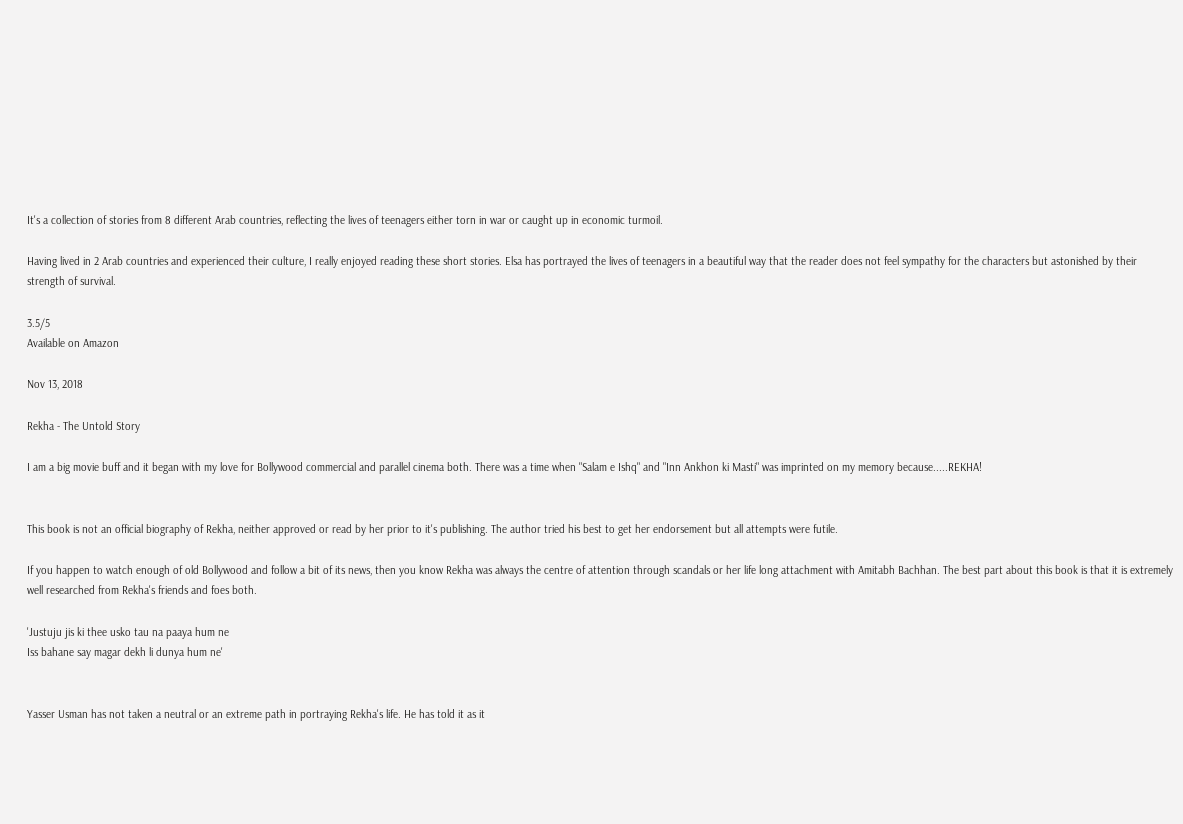It's a collection of stories from 8 different Arab countries, reflecting the lives of teenagers either torn in war or caught up in economic turmoil.

Having lived in 2 Arab countries and experienced their culture, I really enjoyed reading these short stories. Elsa has portrayed the lives of teenagers in a beautiful way that the reader does not feel sympathy for the characters but astonished by their strength of survival.

3.5/5
Available on Amazon

Nov 13, 2018

Rekha - The Untold Story

I am a big movie buff and it began with my love for Bollywood commercial and parallel cinema both. There was a time when "Salam e Ishq" and "Inn Ankhon ki Masti" was imprinted on my memory because.....REKHA!


This book is not an official biography of Rekha, neither approved or read by her prior to it's publishing. The author tried his best to get her endorsement but all attempts were futile.

If you happen to watch enough of old Bollywood and follow a bit of its news, then you know Rekha was always the centre of attention through scandals or her life long attachment with Amitabh Bachhan. The best part about this book is that it is extremely well researched from Rekha's friends and foes both.

'Justuju jis ki thee usko tau na paaya hum ne
Iss bahane say magar dekh li dunya hum ne'


Yasser Usman has not taken a neutral or an extreme path in portraying Rekha's life. He has told it as it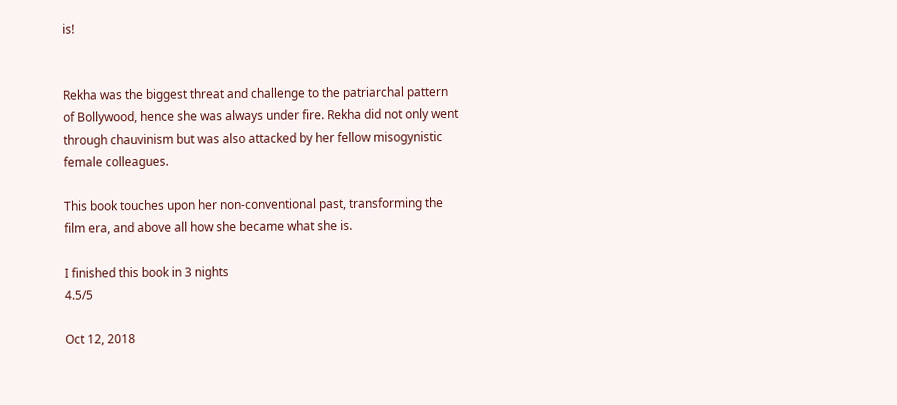is!


Rekha was the biggest threat and challenge to the patriarchal pattern of Bollywood, hence she was always under fire. Rekha did not only went through chauvinism but was also attacked by her fellow misogynistic female colleagues.

This book touches upon her non-conventional past, transforming the film era, and above all how she became what she is.

I finished this book in 3 nights
4.5/5

Oct 12, 2018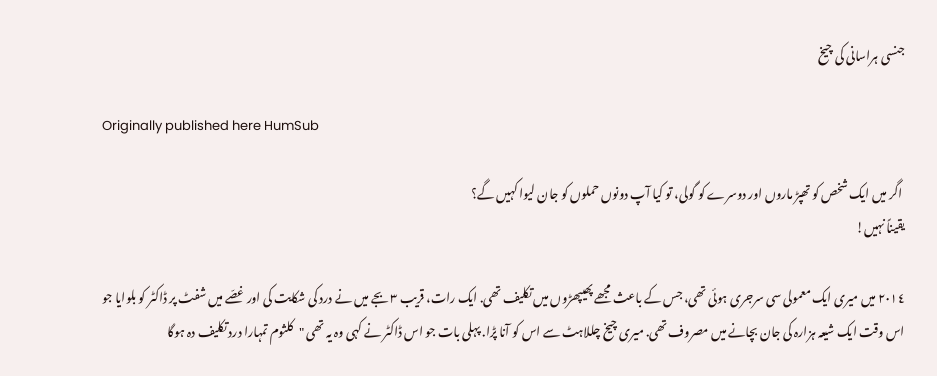جنسی ہراسانی کی چیخ

Originally published here HumSub

 اگر میں ایک شخص کو تھپڑ ماروں اور دوسرے کو گولی، تو کیا آپ دونوں حملوں کو جان لیوا کہیں گے؟
یقیناً نہیں!

٢٠١٤ میں میری ایک معمولی سی سرجری ہوئی تھی، جس کے باعث مجھے پھیپھڑوں میں تکلیف تھی. ایک رات، قریب ٣ بجے میں نے درد کی شکایت کی اور غصّے میں شفٹ پر ڈاکٹر کو بلوایا جو اس وقت ایک شیعہ ہزارہ کی جان بچانے میں مصروف تھی. میری چیخ چللاہٹ سے اس کو آنا پڑا. پہلی بات جو اس ڈاکٹر نے کہی وہ یہ تھی "کلثوم تمہارا درد تکلیف دہ ہوگا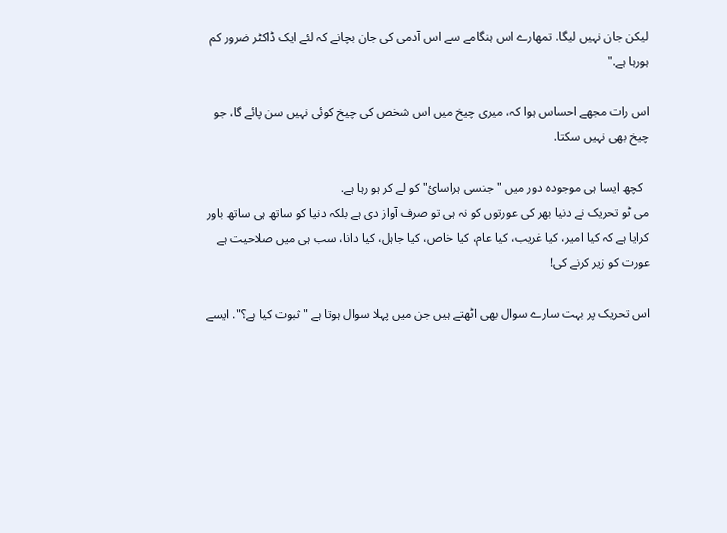لیکن جان نہیں لیگا. تمھارے اس ہنگامے سے اس آدمی کی جان بچانے کہ لئے ایک ڈاکٹر ضرور کم ہورہا ہے."

اس رات مجھے احساس ہوا کہ، میری چیخ میں اس شخص کی چیخ کوئی نہیں سن پائے گا، جو چیخ بھی نہیں سکتا.

  کچھ ایسا ہی موجودہ دور میں "جنسی ہراسائ" کو لے کر ہو رہا ہے.
می ٹو تحریک نے دنیا بھر کی عورتوں کو نہ ہی تو صرف آواز دی ہے بلکہ دنیا کو ساتھ ہی ساتھ باور کرایا ہے کہ کیا امیر، کیا غریب، کیا عام، کیا خاص، کیا جاہل، کیا دانا، سب ہی میں صلاحیت ہے عورت کو زیر کرنے کی!

اس تحریک پر بہت سارے سوال بھی اٹھتے ہیں جن میں پہلا سوال ہوتا ہے "ثبوت کیا ہے؟". ایسے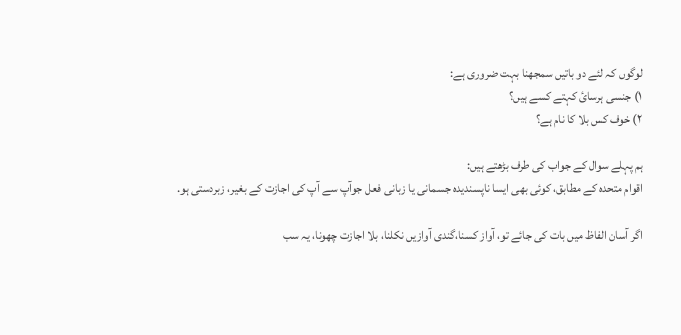لوگوں کہ لئے دو باتیں سمجھنا بہت ضروری ہے:
١) جنسی ہرسائ کہتے کسے ہیں؟
٢) خوف کس بلا کا نام ہے؟

ہم پہلے سوال کے جواب کی طرف بڑھتے ہیں:
اقوام متحدہ کے مطابق، کوئی بھی ایسا ناپسندیدہ جسمانی یا زبانی فعل جوآپ سے آپ کی اجازت کے بغیر، زبردستی ہو.

اگر آسان الفاظ میں بات کی جائے تو، آواز کسنا،گندی آوازیں نکلنا، بلا اجازت چھونا، یہ سب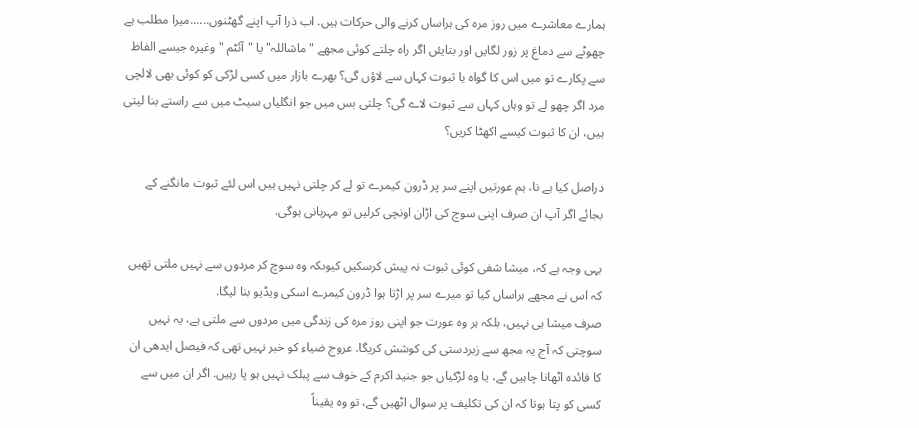ہمارے معاشرے میں روز مرہ کی ہراساں کرنے والی حرکات ہیں. اب ذرا آپ اپنے گھٹنوں......میرا مطلب ہے چھوٹے سے دماغ پر زور لگایں اور بتایئں اگر راہ چلتے کوئی مجھے "ماشاللہ" یا "آئٹم " وغیرہ جیسے الفاظ سے پکارے تو میں اس کا گواہ یا ثبوت کہاں سے لاؤں گی؟ بھرے بازار میں کسی لڑکی کو کوئی بھی لالچی مرد اگر چھو لے تو وہاں کہاں سے ثبوت لاے گی؟ چلتی بس میں جو انگلیاں سیٹ میں سے راستے بنا لیتی ہیں، ان کا ثبوت کیسے اکھٹا کریں؟

دراصل کیا ہے نا، ہم عورتیں اپنے سر پر ڈرون کیمرے تو لے کر چلتی نہیں ہیں اس لئے ثبوت مانگنے کے بجائے اگر آپ ان صرف اپنی سوچ کی اڑان اونچی کرلیں تو مہربانی ہوگی.

یہی وجہ ہے کہ، میشا شفی کوئی ثبوت نہ پیش کرسکیں کیوںکہ وہ سوچ کر مردوں سے نہیں ملتی تھیں کہ اس نے مجھے ہراساں کیا تو میرے سر پر اڑتا ہوا ڈرون کیمرے اسکی ویڈیو بنا لیگا.
صرف میشا ہی نہیں، بلکہ ہر وہ عورت جو اپنی روز مرہ کی زندگی میں مردوں سے ملتی ہے، یہ نہیں سوچتی کہ آج یہ مجھ سے زبردستی کی کوشش کریگا. عروج ضیاء کو خبر نہیں تھی کہ فیصل ایدھی ان کا فائدہ اٹھانا چاہیں گے، یا وہ لڑکیاں جو جنید اکرم کے خوف سے پبلک نہیں ہو پا رہیں. اگر ان میں سے کسی کو پتا ہوتا کہ ان کی تکلیف پر سوال اٹھیں گے، تو وہ یقیناً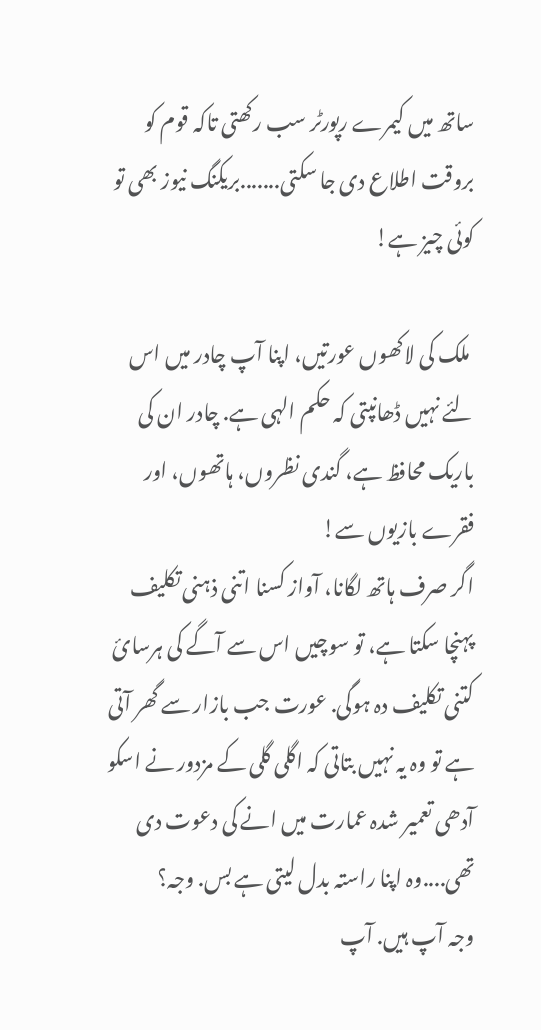ساتھ میں کیمرے رپورٹر سب رکھتی تاکہ قوم کو بروقت اطلاع دی جا سکتی.......بریکنگ نیوز بھی تو کوئی چیز ہے!

 ملک کی لاکھوں عورتیں، اپنا آپ چادر میں اس لئے نہیں ڈھانپتی کہ حکم الہی ہے. چادر ان کی باریک محافظ ہے، گندی نظروں، ہاتھوں، اور فقرے بازیوں سے!
اگر صرف ہاتھ لگانا، آواز کسنا اتنی ذہنی تکلیف پہنچا سکتا ہے، تو سوچیں اس سے آگے کی ہرسائ کتنی تکلیف دہ ہوگی. عورت جب بازار سے گھر آتی ہے تو وہ یہ نہیں بتاتی کہ اگلی گلی کے مزدور نے اسکو آدھی تعمیر شدہ عمارت میں انے کی دعوت دی تھی....وہ اپنا راستہ بدل لیتی ہے بس. وجہ؟
وجہ آپ ہیں. آپ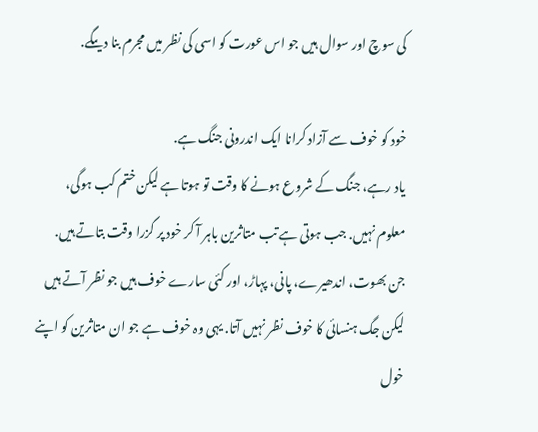کی سوچ اور سوال ہیں جو اس عورت کو اسی کی نظر میں مجرم بنا دیںگے.

خود کو خوف سے آزاد کرانا ایک اندرونی جنگ ہے.
یاد رہے، جنگ کے شروع ہونے کا وقت تو ہوتا ہے لیکن ختم کب ہوگی، معلوم نہیں. جب ہوتی ہے تب متاثرین باہر آ کر خود پر گزرا وقت بتاتے ہیں.
جن بھوت، اندھیرے، پانی، پہاڑ، اور کئی سارے خوف ہیں جو نظر آتے ہیں لیکن جگ ہنسائی کا خوف نظر نہیں آتا. یہی وہ خوف ہے جو ان متاثرین کو اپنے خول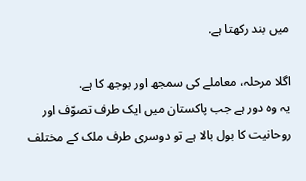میں بند رکھتا ہے.

اگلا مرحلہ، معاملے کی سمجھ اور بوجھ کا ہے.
یہ وہ دور ہے جب پاکستان میں ایک طرف تصوّف اور روحانیت کا بول بالا ہے تو دوسری طرف ملک کے مختلف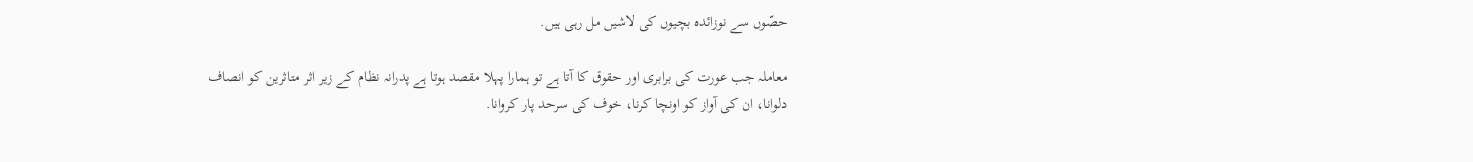حصّوں سے نوزائدہ بچیوں کی لاشیں مل رہی ہیں.

معاملہ جب عورت کی برابری اور حقوق کا آتا ہے تو ہمارا پہلا مقصد ہوتا ہے پدرانہ نظام کے زیر اثر متاثرین کو انصاف دلوانا، ان کی آواز کو اونچا کرنا، خوف کی سرحد پار کروانا.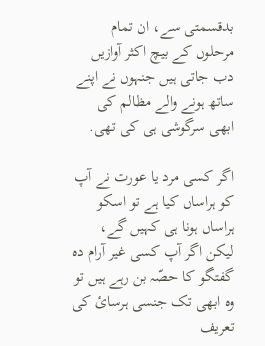بدقسمتی سے، ان تمام مرحلوں کے بیچ اکثر آوازیں دب جاتی ہیں جنہوں نے اپنے ساتھ ہونے والے مظالم کی ابھی سرگوشی ہی کی تھی.

اگر کسی مرد یا عورت نے آپ کو ہراساں کیا ہے تو اسکو ہراساں ہونا ہی کہیں گے، لیکن اگر آپ کسی غیر آرام دہ گفتگو کا حصّہ بن رہے ہیں تو وہ ابھی تک جنسی ہرسائ کی تعریف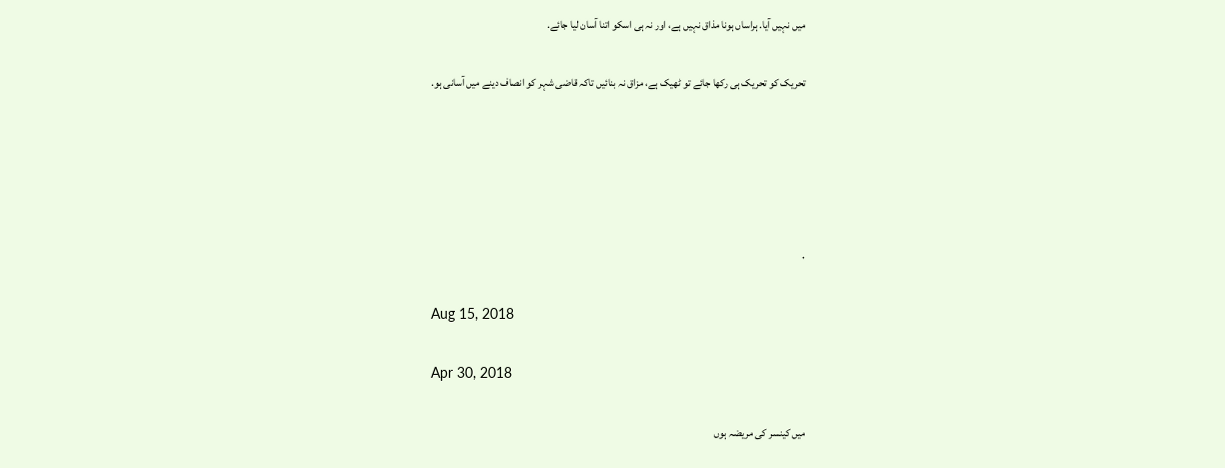میں نہیں آیا. ہراساں ہونا مذاق نہیں ہے، اور نہ ہی اسکو اتنا آسان لیا جائے.

تحریک کو تحریک ہی رکھا جائے تو ٹھیک ہے، مزاق نہ بنائیں تاکہ قاضی شہر کو انصاف دینے میں آسانی ہو.





٠

Aug 15, 2018

Apr 30, 2018

میں کینسر کی مریضہ ہوں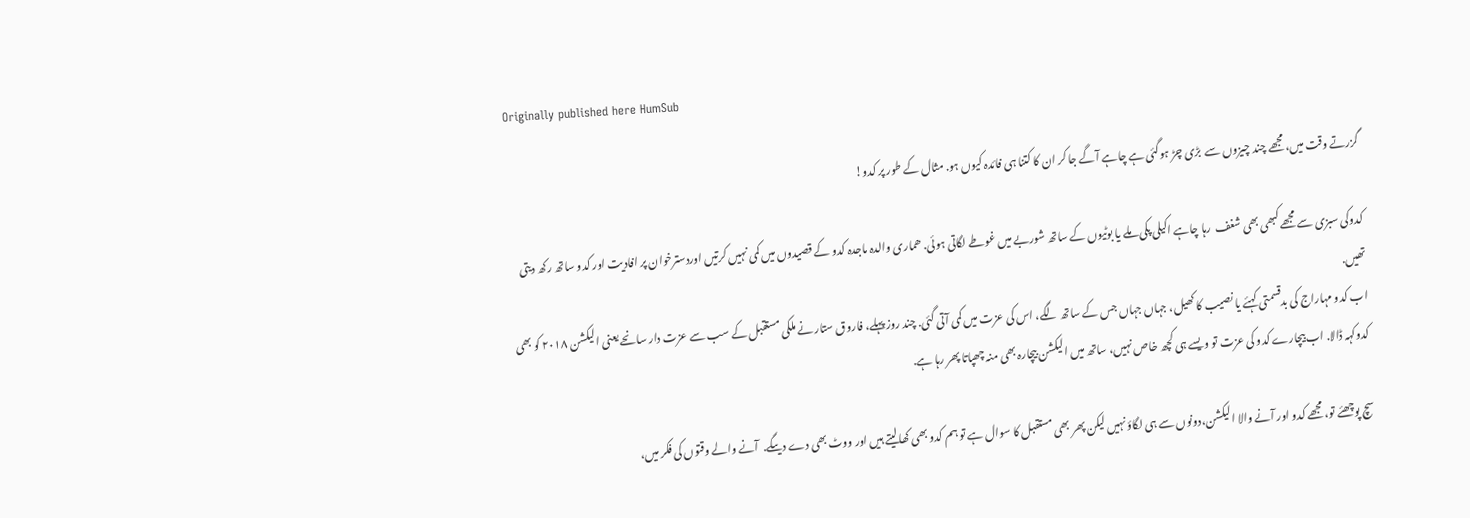Originally published here HumSub

گزرتے وقت میں، مجھے چند چیزوں سے  بڑی چڑ ہوگئی ہے چاہے آگے جا کر ان کا کتنا ہی فائدہ کیوں ہو. مثال کے طور پر کدو!

کدوکی سبزی سے مجھے کبھی بھی شغف  رہا چاہے اکیلی پکی ملے یا بوٹیوں کے ساتھ شوربے میں غوطے لگاتی ہوئی. ھماری والدہ ماجدہ کدو کے قصیدوں میں کمی نہیں کرتیں اوردسترخوان پر افادیت اور کدو ساتھ رکھ دیتی تھیں.
اب کدو مہاراج کی بدقسمتی کہئے یا نصیب کا کھیل، جہاں جہاں جس کے ساتھ لگے، اس کی عزت میں کمی آتی گئی. چند روز پہلے، فاروق ستار نے ملکی مستقبل کے سب سے عزت دار سانحے یعنی الیکشن ٢٠١٨ کو بھی کدوکہہ ڈالا. اب بیچارے کدو کی عزت تو ویسے ہی کچھ خاص نہیں، ساتھ میں الیکشن بیچارہ بھی منہ چھپاتا پھر رہا ہے.

سچ پوچھئے تو، مجھے کدو اور آنے والا الیکشن،دونوں سے ہی لگاؤ نہیں لیکن پھر بھی مستقبل کا سوال ہے تو ہم کدو بھی کھالیتے ہیں اور ووٹ بھی دے دیںگے.  آنے والے وقتوں کی فکر میں،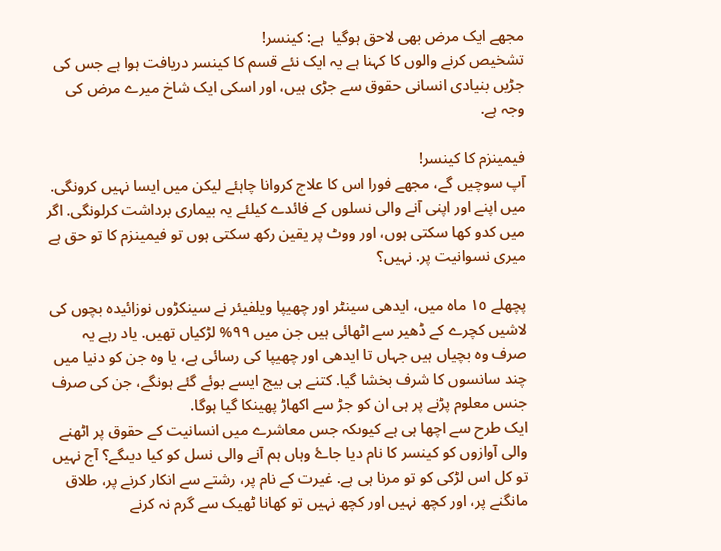مجھے ایک مرض بھی لاحق ہوگیا  ہے: کینسر!
تشخیص کرنے والوں کا کہنا ہے یہ ایک نئے قسم کا کینسر دریافت ہوا ہے جس کی جڑیں بنیادی انسانی حقوق سے جڑی ہیں، اور اسکی ایک شاخ میرے مرض کی وجہ ہے.

فیمینزم کا کینسر!
آپ سوچیں گے، مجھے فورا اس کا علاج کروانا چاہئے لیکن میں ایسا نہیں کرونگی. میں اپنے اور اپنی آنے والی نسلوں کے فائدے کیلئے یہ بیماری برداشت کرلونگی. اگر میں کدو کھا سکتی ہوں، اور ووٹ پر یقین رکھ سکتی ہوں تو فیمینزم کا تو حق ہے میری نسوانیت پر. نہیں؟

پچھلے ١٥ ماہ میں، ایدھی سینٹر اور چھیپا ویلفیئر نے سینکڑوں نوزائیدہ بچوں کی لاشیں کچرے کے ڈھیر سے اٹھائی ہیں جن میں ٩٩% لڑکیاں تھیں. یاد رہے یہ صرف وہ بچیاں ہیں جہاں تا ایدھی اور چھیپا کی رسائی ہے، یا وہ جن کو دنیا میں چند سانسوں کا شرف بخشا گیا. کتنے ہی بیج ایسے بوئے گئے ہونگے، جن کی صرف جنس معلوم پڑنے پر ہی ان کو جڑ سے اکھاڑ پھینکا گیا ہوگا.
ایک طرح سے اچھا ہی ہے کیوںکہ جس معاشرے میں انسانیت کے حقوق پر اٹھنے والی آوازوں کو کینسر کا نام دیا جاۓ وہاں ہم آنے والی نسل کو کیا دیںگے؟ آج نہیں تو کل اس لڑکی کو تو مرنا ہی ہے. غیرت کے نام پر، رشتے سے انکار کرنے پر، طلاق مانگنے پر، اور کچھ نہیں اور کچھ نہیں تو کھانا ٹھیک سے گرم نہ کرنے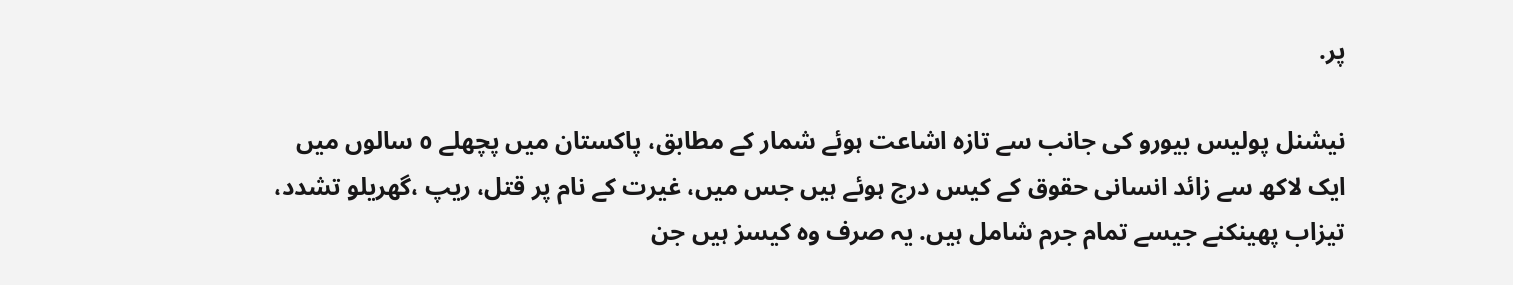پر.

نیشنل پولیس بیورو کی جانب سے تازہ اشاعت ہوئے شمار کے مطابق، پاکستان میں پچھلے ٥ سالوں میں ایک لاکھ سے زائد انسانی حقوق کے کیس درج ہوئے ہیں جس میں، غیرت کے نام پر قتل، ریپ ،گھریلو تشدد، تیزاب پھینکنے جیسے تمام جرم شامل ہیں. یہ صرف وہ کیسز ہیں جن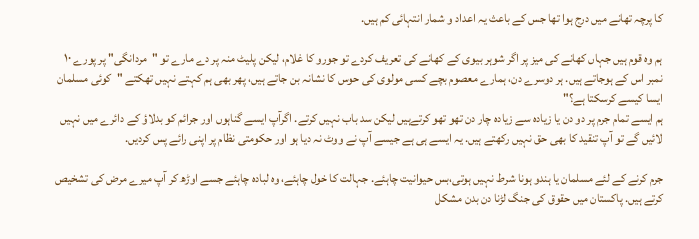کا پرچہ تھانے میں درج ہوا تھا جس کے باعث یہ اعداد و شمار انتہائی کم ہیں.

ہم وہ قوم ہیں جہاں کھانے کی میز پر اگر شوہر بیوی کے کھانے کی تعریف کردے تو جورو کا غلام، لیکن پلیٹ منہ پر دے مارے تو "مردانگی" پر پورے ١٠ نمبر اس کے ہوجاتے ہیں. ہر دوسرے دن، ہمارے معصوم بچے کسی مولوی کی حوس کا نشانہ بن جاتے ہیں، پھر بھی ہم کہتے نہیں تھکتے "کوئی مسلمان ایسا کیسے کرسکتا ہے؟"
ہم ایسے تمام جرم پر دو دن یا زیادہ سے زیادہ چار دن تھو تھو کرتےہیں لیکن سد باب نہیں کرتے. اگرآپ ایسے گناہوں اور جرائم کو بدلاؤ کے دائرے میں نہیں لائیں گے تو آپ تنقید کا بھی حق نہیں رکھتے ہیں. یہ ایسے ہی ہے جیسے آپ نے ووٹ نہ دیا ہو اور حکومتی نظام پر اپنی رائے پس کردیں.

جرم کرنے کے لئے مسلمان یا ہندو ہونا شرط نہیں ہوتی،بس حیوانیت چاہئے. جہالت کا خول چاہئے، وہ لبادہ چاہئے جسے اوڑھ کر آپ میرے مرض کی تشخیص کرتے ہیں. پاکستان میں حقوق کی جنگ لڑنا دن بدن مشکل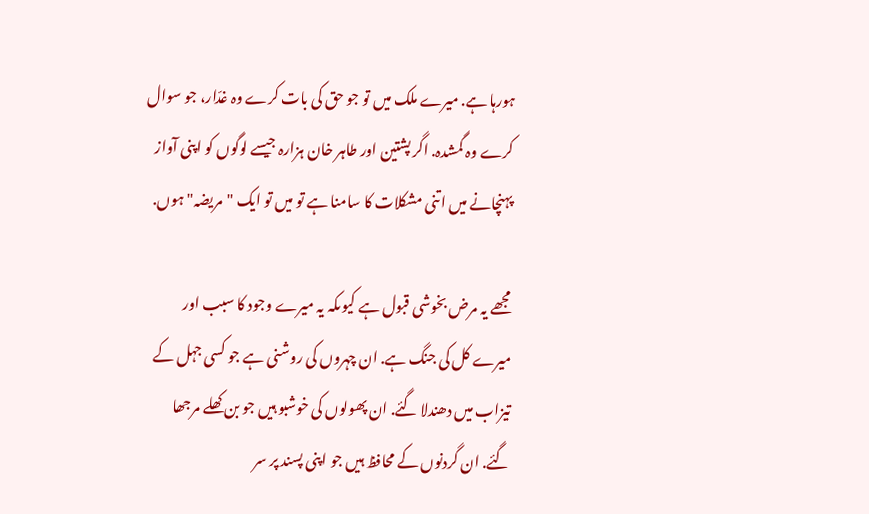ہورہا ہے. میرے ملک میں تو جو حق کی بات کرے وہ غدّار، جو سوال کرے وہ گمشدہ. اگر پشتین اور طاہر خان ہزارہ جیسے لوگوں کو اپنی آواز پہنچانے میں اتنی مشکلات کا سامنا ہے تو میں تو ایک "مریضہ" ہوں.

مجھے یہ مرض بخوشی قبول ہے کیوںکہ یہ میرے وجود کا سبب اور میرے کل کی جنگ ہے. ان چہروں کی روشنی ہے جو کسی جہل کے تیزاب میں دھندلا گئے. ان پھولوں کی خوشبو ہیں جو بن کھلے مرجھا گئے. ان گردنوں کے محافظ ہیں جو اپنی پسند پر سر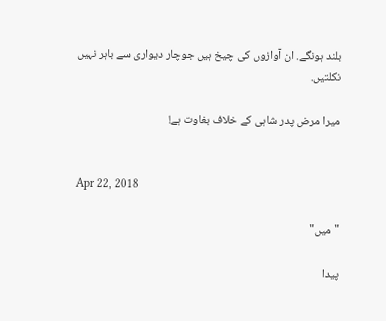بلند ہونگے. ان آوازوں کی چیخ ہیں جوچار دیواری سے باہر نہیں نکلتیں.

میرا مرض پدر شاہی کے خلاف بغاوت ہے!


Apr 22, 2018

"میں"

پیدا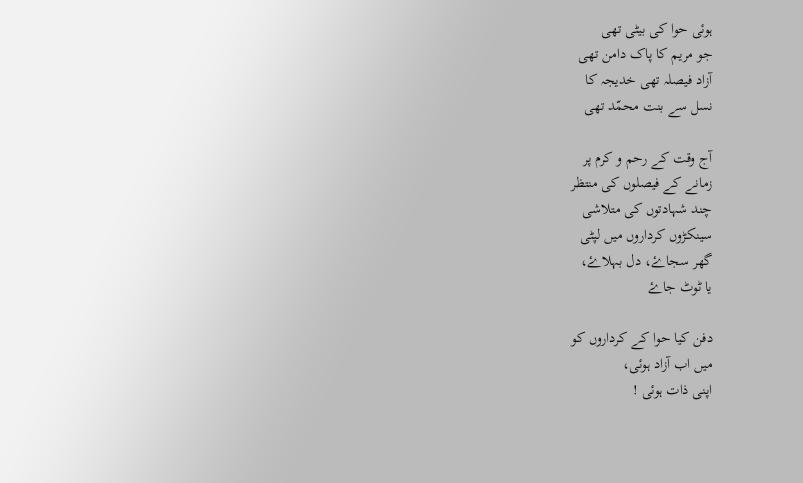ہوئی حوا کی بیٹی تھی
جو مریم کا پاک دامن تھی
آزاد فیصلہ تھی خدیجہ کا
نسل سے بنت محمّد تھی

آج وقت کے رحم و کرم پر
زمانے کے فیصلوں کی منتظر
چند شہادتوں کی متلاشی
سینکڑوں کرداروں میں لپٹی
گھر سجاۓ، دل بہلاۓ،
یا ٹوٹ جاۓ

دفن کیا حوا کے کرداروں کو
میں اب آزاد ہوئی،
اپنی ذات ہوئی !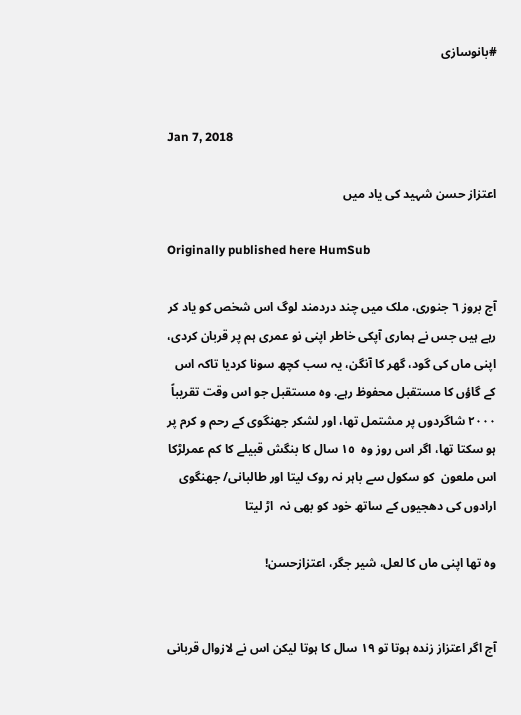#بانوسازی


Jan 7, 2018

اعتزاز حسن شہید کی یاد میں

Originally published here HumSub

آج بروز ٦ جنوری، ملک میں چند دردمند لوگ اس شخص کو یاد کر رہے ہیں جس نے ہماری آپکی خاطر اپنی نو عمری ہم پر قربان کردی، اپنی ماں کی گود، گھر کا آنگن، یہ سب کچھ سونا کردیا تاکہ اس کے گاؤں کا مستقبل محفوظ رہے. وہ مستقبل جو اس وقت تقریباً ٢٠٠٠ شاگردوں پر مشتمل تھا، اور لشکر جھنگوی کے رحم و کرم پر ہو سکتا تھا، اگر اس روز وہ  ١٥ سال کا بنگش قبیلے کا کم عمرلڑکا اس ملعون  کو سکول سے باہر نہ روک لیتا اور طالبانی/ جھنگوی ارادوں کی دھجیوں کے ساتھ خود کو بھی نہ  اڑ لیتا

وہ تھا اپنی ماں کا لعل، شیر جگر، اعتزازحسن!


آج اگر اعتزاز زندہ ہوتا تو ١٩ سال کا ہوتا لیکن اس نے لازوال قربانی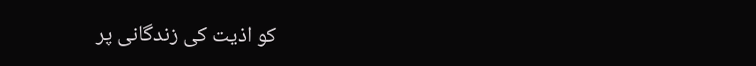کو اذیت کی زندگانی پر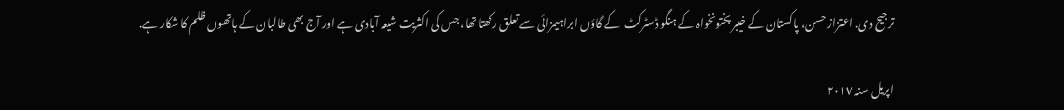ترجیح دی. اعتزاز حسن، پاکستان کے خیبر پختونخواہ کے ہنگو ڈسٹرکٹ  کے گاؤں ابراہیمزائی سے تعلق رکھتا تھا، جس کی اکثریت شیعہ آبادی ہے اور آج بھی طالبان کے ہاتھوں ظلم کا شکار ہے.

اپریل سنہ ٢٠١٧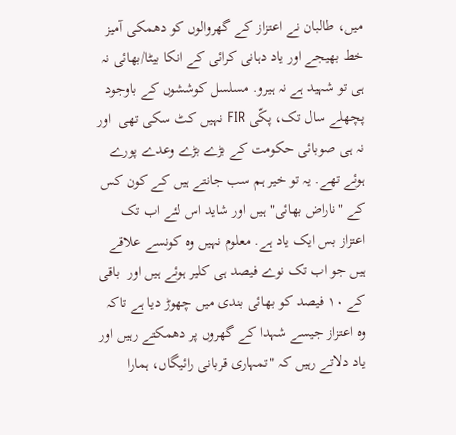میں، طالبان نے اعتزاز کے گھروالوں کو دھمکی آمیز خط بھیجے اور یاد دہانی کرائی کے انکا بیٹا/بھائی نہ ہی تو شہید ہے نہ ہیرو. مسلسل کوششوں کے باوجود پچھلے سال تک، پکّی FIR نہیں کٹ سکی تھی  اور نہ ہی صوبائی حکومت کے بڑے بڑے وعدے پورے ہوئے تھے. یہ تو خیر ہم سب جانتے ہیں کے کون کس کے "ناراض بھائی" ہیں اور شاید اس لئے اب تک اعتزاز بس ایک یاد ہے. معلوم نہیں وہ کونسے علاقے ہیں جو اب تک نوے فیصد ہی کلیر ہوئے ہیں اور  باقی کے ١٠ فیصد کو بھائی بندی میں چھوڑ دیا ہے تاکہ وہ اعتزاز جیسے شہدا کے گھروں پر دھمکتے رہیں اور یاد دلاتے رہیں کہ "تمہاری قربانی رائیگاں، ہمارا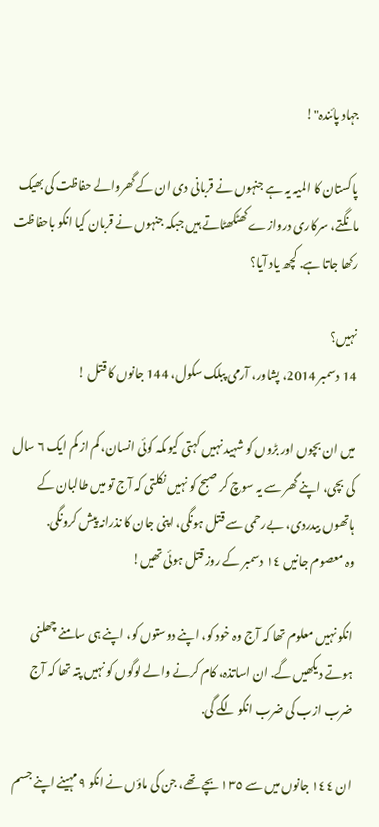جہاد پائندہ"!

پاکستان کا المیہ یہ ہے جنہوں نے قربانی دی ان کے گھروالے حفاظت کی بھیک مانگتے، سرکاری دروازے کھٹکھٹاتے ہیں جبکہ جنہوں نے قربان کیا انکو باحفاظت رکھا جاتا ہے. کچھ یاد آیا؟

نہیں؟
14 دسمبر 2014، پشاور، آرمی پبلک سکول، 144 جانوں کا قتل !

میں ان بچوں اور بڑوں کو شہید نہیں کہتی کیوںکہ کوئی انسان، کم از کم ایک ٦ سال کی بچی، اپنے گھر سے یہ سوچ کر صبح کو نہیں نکلتی کہ آج تو میں طالبان کے ہاتھوں بیدردی، بےرحمی سے قتل ہونگی، اپنی جان کا نذرانہ پیش کرونگی.
وہ معصوم جانیں ١٤ دسمبر کے روز قتل ہوئی تھیں!

انکو نہیں معلوم تھا کہ آج وہ خود کو، اپنے دوستوں کو، اپنے ہی سامنے چھلنی ہوتے دیکھیں گے. ان اساتذہ، کام کرنے والے لوگوں کو نہیں پتہ تھا کہ آج ضرب ازب کی ضرب انکو لگے گی.

ان ١٤٤ جانوں میں سے ١٣٥ بچے تھے، جن کی ماؤں نے انکو ٩ مہینے اپنے جسم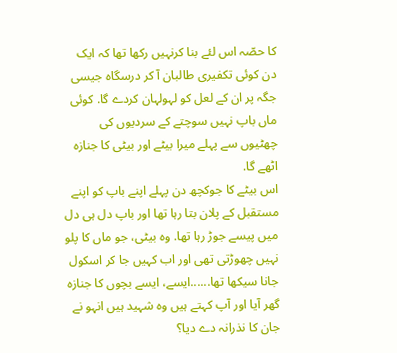کا حصّہ اس لئے بنا کرنہیں رکھا تھا کہ ایک دن کوئی تکفیری طالبان آ کر درسگاہ جیسی جگہ پر ان کے لعل کو لہولہان کردے گا. کوئی ماں باپ نہیں سوچتے کے سردیوں کی چھٹیوں سے پہلے میرا بیٹے اور بیٹی کا جنازہ اٹھے گا.
اس بیٹے کا جوکچھ دن پہلے اپنے باپ کو اپنے مستقبل کے پلان بتا رہا تھا اور باپ دل ہی دل میں پیسے جوڑ رہا تھا. وہ بیٹی، جو ماں کا پلو نہیں چھوڑتی تھی اور اب کہیں جا کر اسکول جانا سیکھا تھا......ایسے، ایسے بچوں کا جنازہ گھر آیا اور آپ کہتے ہیں وہ شہید ہیں انہو نے جان کا نذرانہ دے دیا؟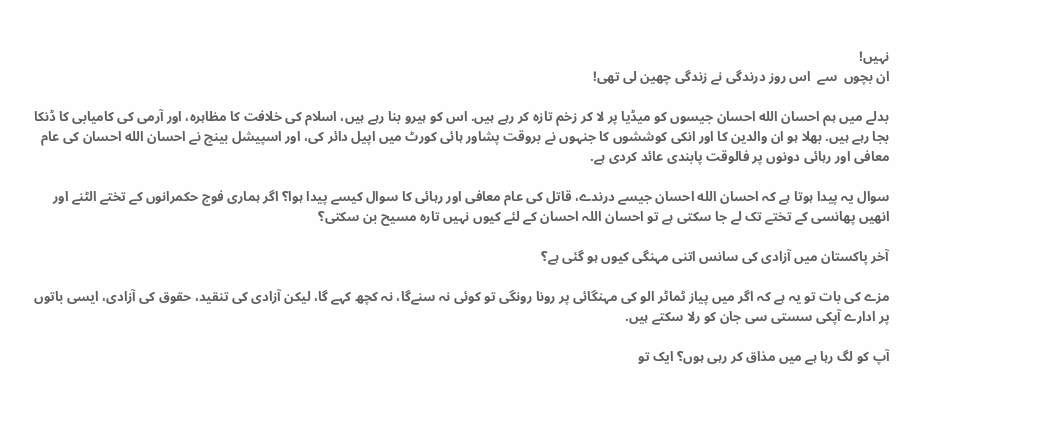نہیں!
ان بچوں  سے  اس روز درندگی نے زندگی چھین لی تھی!

بدلے میں ہم احسان الله احسان جیسوں کو میڈیا پر لا کر زخم تازہ کر رہے ہیں. اس کو ہیرو بنا رہے ہیں، اسلام کی خلافت کا مظاہرہ، اور آرمی کی کامیابی کا ڈنکا بجا رہے ہیں. بھلا ہو ان والدین کا اور انکی کوششوں کا جنہوں نے بروقت پشاور ہائی کورٹ میں اپیل دائر کی، اور اسپیشل بینچ نے احسان الله احسان کی عام معافی اور رہائی دونوں پر فالوقت پابندی عائد کردی ہے.

سوال یہ پیدا ہوتا ہے کہ احسان الله احسان جیسے درندے، قاتل کی عام معافی اور رہائی کا سوال کیسے پیدا ہوا؟ اگر ہماری فوج حکمرانوں کے تختے الٹنے اور انھیں پھانسی کے تختے تک لے جا سکتی ہے تو احسان اللہ احسان کے لئے کیوں نہیں تارہ مسیح بن سکتی؟

آخر پاکستان میں آزادی کی سانس اتنی مہنگی کیوں ہو گئی ہے؟

مزے کی بات تو یہ ہے کہ اگر میں پیاز ٹماٹر الو کی مہنگائی پر رونا رونگی تو کوئی نہ سنےگا، نہ کچھ کہے گا، لیکن آزادی کی تنقید، حقوق کی آزادی، ایسی باتوں پر ادارے آپکی سستی سی جان کو رلا سکتے ہیں.

آپ کو لگ رہا ہے میں مذاق کر رہی ہوں؟ ایک تو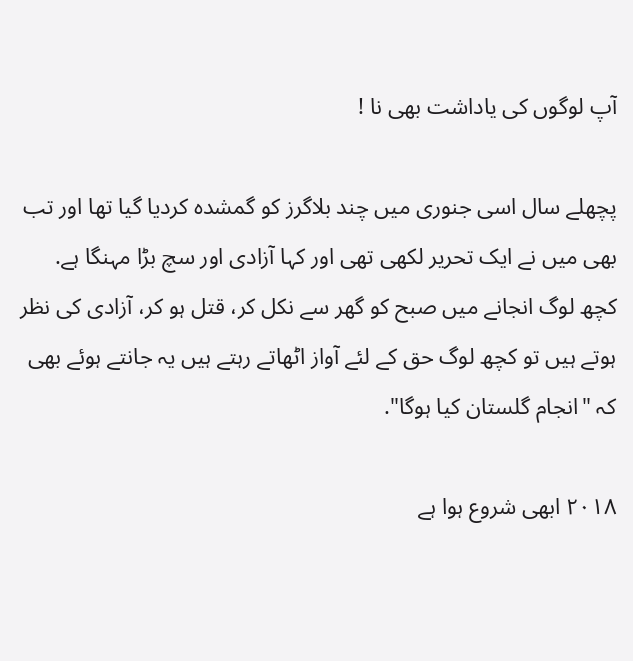آپ لوگوں کی یاداشت بھی نا !

پچھلے سال اسی جنوری میں چند بلاگرز کو گمشدہ کردیا گیا تھا اور تب بھی میں نے ایک تحریر لکھی تھی اور کہا آزادی اور سچ بڑا مہنگا ہے. کچھ لوگ انجانے میں صبح کو گھر سے نکل کر، قتل ہو کر، آزادی کی نظر ہوتے ہیں تو کچھ لوگ حق کے لئے آواز اٹھاتے رہتے ہیں یہ جانتے ہوئے بھی کہ "انجام گلستان کیا ہوگا".

٢٠١٨ ابھی شروع ہوا ہے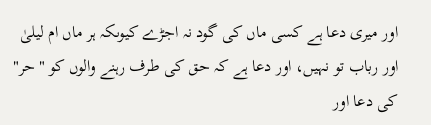اور میری دعا ہے کسی ماں کی گود نہ اجڑے کیوںکہ ہر ماں ام لیلیٰ اور رباب تو نہیں، اور دعا ہے کہ حق کی طرف رہنے والوں کو "حر" کی دعا اور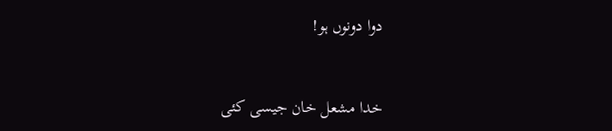دوا دونوں ہو!


خدا مشعل خان جیسی کئی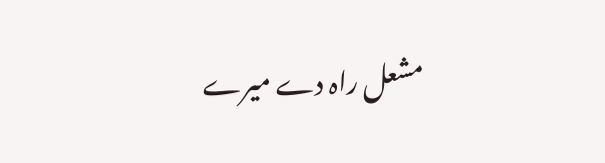مشعل راہ دے میرے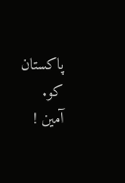پاکستان کو.
آمین !